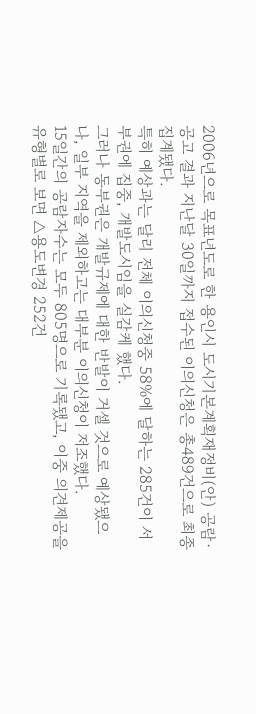2006년으로 목표년도로 한 용인시 도시기본계획재정비(안) 공람·공고 결과 지난달 30일까지 접수된 이의신청은 총489건으로 최종 집계됐다.
특히 예상과는 달리 전체 이의신청중 58%에 달하는 285건이 서부권에 집중, 개발도시임을 실감케 했다.
그러나 동부권은 개발규제에 대한 반발이 거셀 것으로 예상됐으나, 일부 지역을 제외하고는 대부분 이의신청이 저조했다.
15일간의 공람자수는 모두 805명으로 기록됐고, 이중 의견제공을 유형별로 보면 △용도변경 252건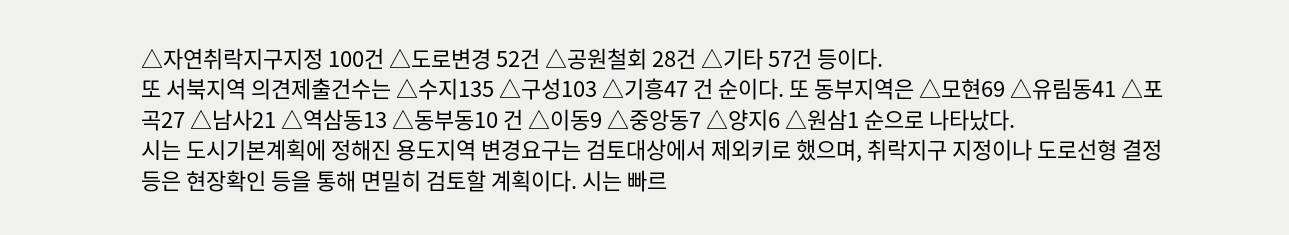△자연취락지구지정 100건 △도로변경 52건 △공원철회 28건 △기타 57건 등이다.
또 서북지역 의견제출건수는 △수지135 △구성103 △기흥47 건 순이다. 또 동부지역은 △모현69 △유림동41 △포곡27 △남사21 △역삼동13 △동부동10 건 △이동9 △중앙동7 △양지6 △원삼1 순으로 나타났다.
시는 도시기본계획에 정해진 용도지역 변경요구는 검토대상에서 제외키로 했으며, 취락지구 지정이나 도로선형 결정 등은 현장확인 등을 통해 면밀히 검토할 계획이다. 시는 빠르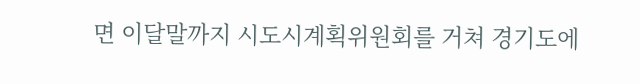면 이달말까지 시도시계획위원회를 거쳐 경기도에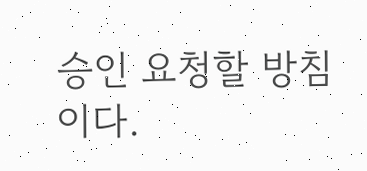승인 요청할 방침이다.